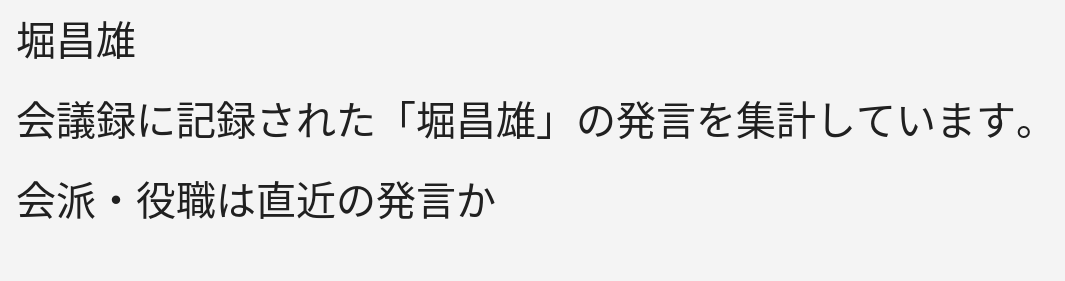堀昌雄
会議録に記録された「堀昌雄」の発言を集計しています。会派・役職は直近の発言か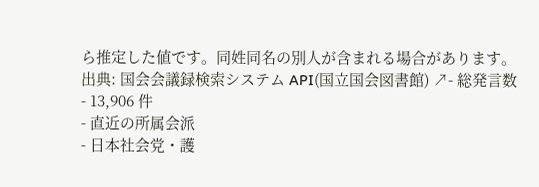ら推定した値です。同姓同名の別人が含まれる場合があります。
出典: 国会会議録検索システム API(国立国会図書館) ↗- 総発言数
- 13,906 件
- 直近の所属会派
- 日本社会党・護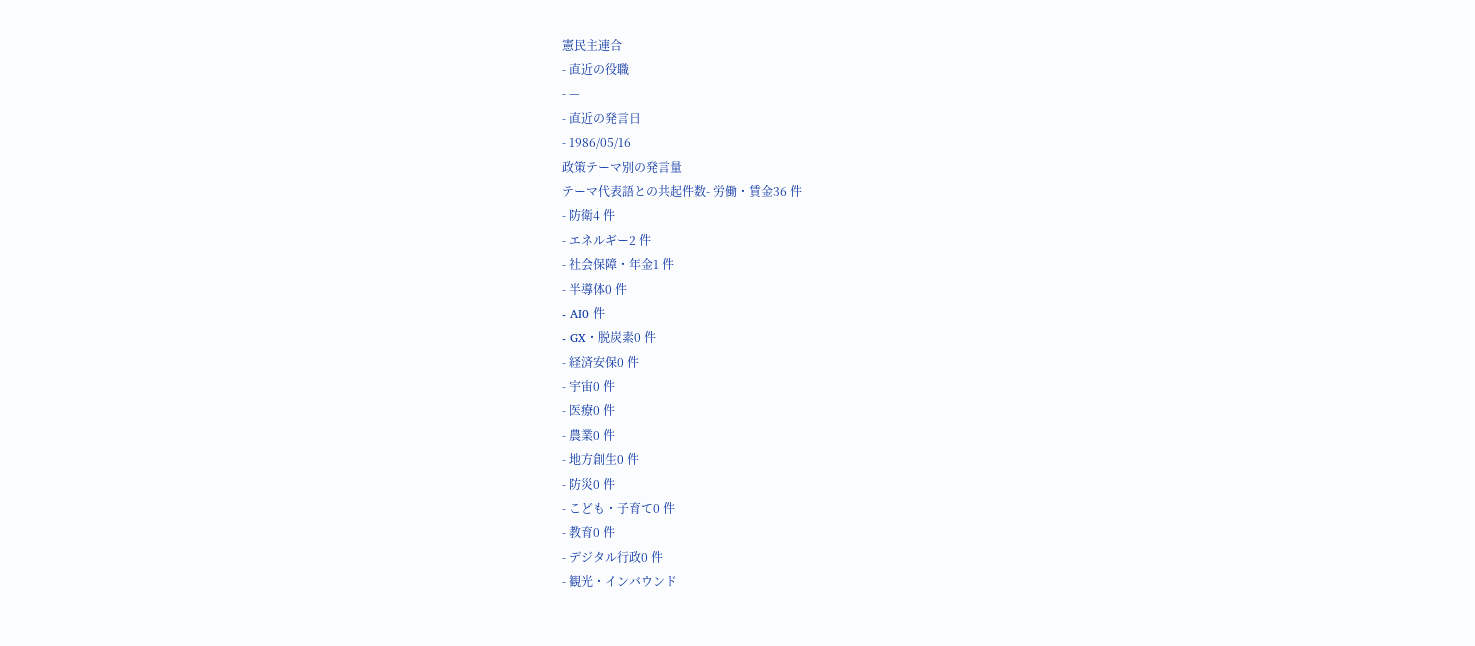憲民主連合
- 直近の役職
- —
- 直近の発言日
- 1986/05/16
政策テーマ別の発言量
テーマ代表語との共起件数- 労働・賃金36 件
- 防衛4 件
- エネルギー2 件
- 社会保障・年金1 件
- 半導体0 件
- AI0 件
- GX・脱炭素0 件
- 経済安保0 件
- 宇宙0 件
- 医療0 件
- 農業0 件
- 地方創生0 件
- 防災0 件
- こども・子育て0 件
- 教育0 件
- デジタル行政0 件
- 観光・インバウンド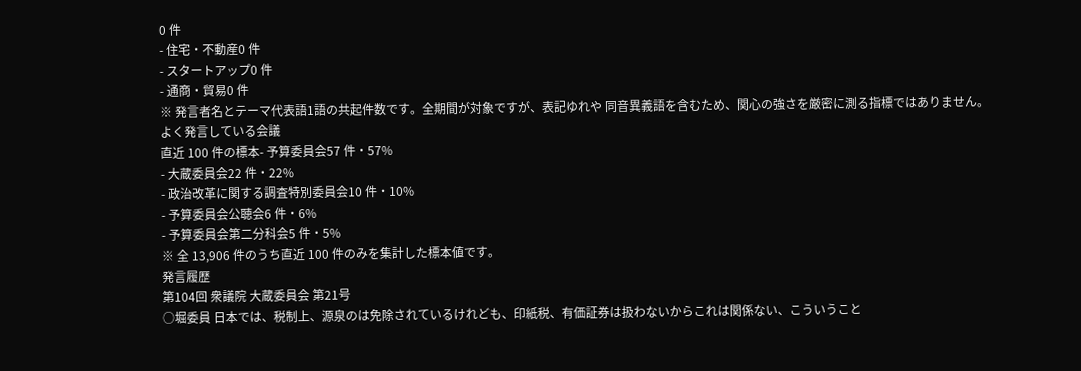0 件
- 住宅・不動産0 件
- スタートアップ0 件
- 通商・貿易0 件
※ 発言者名とテーマ代表語1語の共起件数です。全期間が対象ですが、表記ゆれや 同音異義語を含むため、関心の強さを厳密に測る指標ではありません。
よく発言している会議
直近 100 件の標本- 予算委員会57 件・57%
- 大蔵委員会22 件・22%
- 政治改革に関する調査特別委員会10 件・10%
- 予算委員会公聴会6 件・6%
- 予算委員会第二分科会5 件・5%
※ 全 13,906 件のうち直近 100 件のみを集計した標本値です。
発言履歴
第104回 衆議院 大蔵委員会 第21号
○堀委員 日本では、税制上、源泉のは免除されているけれども、印紙税、有価証券は扱わないからこれは関係ない、こういうこと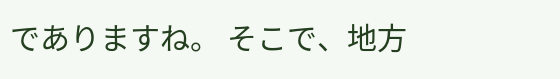でありますね。 そこで、地方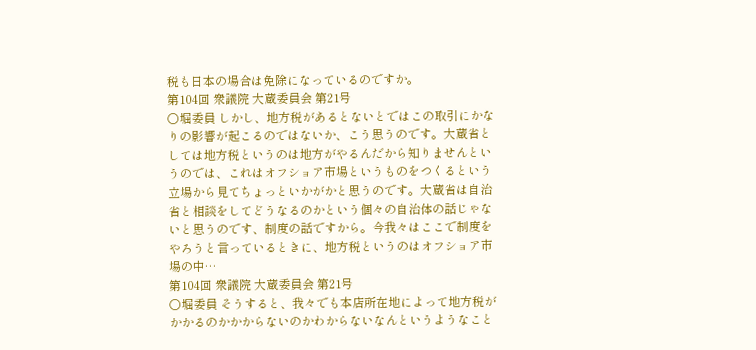税も日本の場合は免除になっているのですか。
第104回 衆議院 大蔵委員会 第21号
○堀委員 しかし、地方税があるとないとではこの取引にかなりの影響が起こるのではないか、こう思うのです。大蔵省としては地方税というのは地方がやるんだから知りませんというのでは、これはオフショア市場というものをつくるという立場から見てちょっといかがかと思うのです。大蔵省は自治省と相談をしてどうなるのかという個々の自治体の話じゃないと思うのです、制度の話ですから。今我々はここで制度をやろうと言っているときに、地方税というのはオフショア市場の中…
第104回 衆議院 大蔵委員会 第21号
○堀委員 そうすると、我々でも本店所在地によって地方税がかかるのかかからないのかわからないなんというようなこと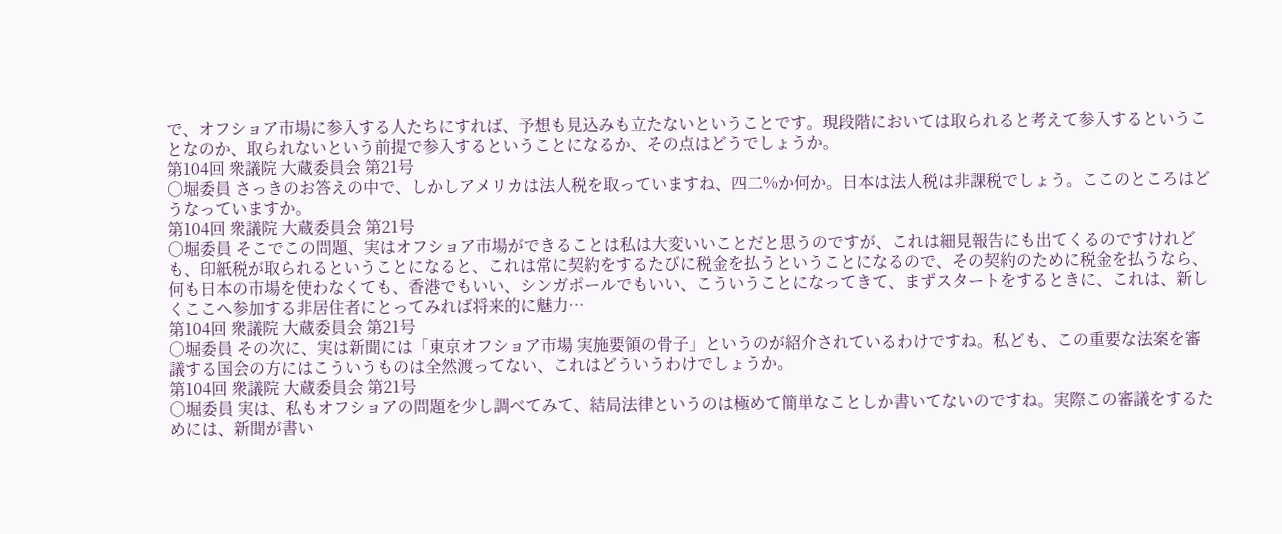で、オフショア市場に参入する人たちにすれば、予想も見込みも立たないということです。現段階においては取られると考えて参入するということなのか、取られないという前提で参入するということになるか、その点はどうでしょうか。
第104回 衆議院 大蔵委員会 第21号
○堀委員 さっきのお答えの中で、しかしアメリカは法人税を取っていますね、四二%か何か。日本は法人税は非課税でしょう。ここのところはどうなっていますか。
第104回 衆議院 大蔵委員会 第21号
○堀委員 そこでこの問題、実はオフショア市場ができることは私は大変いいことだと思うのですが、これは細見報告にも出てくるのですけれども、印紙税が取られるということになると、これは常に契約をするたびに税金を払うということになるので、その契約のために税金を払うなら、何も日本の市場を使わなくても、香港でもいい、シンガポールでもいい、こういうことになってきて、まずスタートをするときに、これは、新しくここへ参加する非居住者にとってみれば将来的に魅力…
第104回 衆議院 大蔵委員会 第21号
○堀委員 その次に、実は新聞には「東京オフショア市場 実施要領の骨子」というのが紹介されているわけですね。私ども、この重要な法案を審議する国会の方にはこういうものは全然渡ってない、これはどういうわけでしょうか。
第104回 衆議院 大蔵委員会 第21号
○堀委員 実は、私もオフショアの問題を少し調べてみて、結局法律というのは極めて簡単なことしか書いてないのですね。実際この審議をするためには、新聞が書い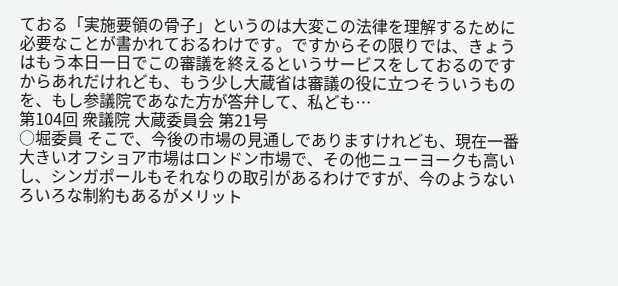ておる「実施要領の骨子」というのは大変この法律を理解するために必要なことが書かれておるわけです。ですからその限りでは、きょうはもう本日一日でこの審議を終えるというサービスをしておるのですからあれだけれども、もう少し大蔵省は審議の役に立つそういうものを、もし参議院であなた方が答弁して、私ども…
第104回 衆議院 大蔵委員会 第21号
○堀委員 そこで、今後の市場の見通しでありますけれども、現在一番大きいオフショア市場はロンドン市場で、その他ニューヨークも高いし、シンガポールもそれなりの取引があるわけですが、今のようないろいろな制約もあるがメリット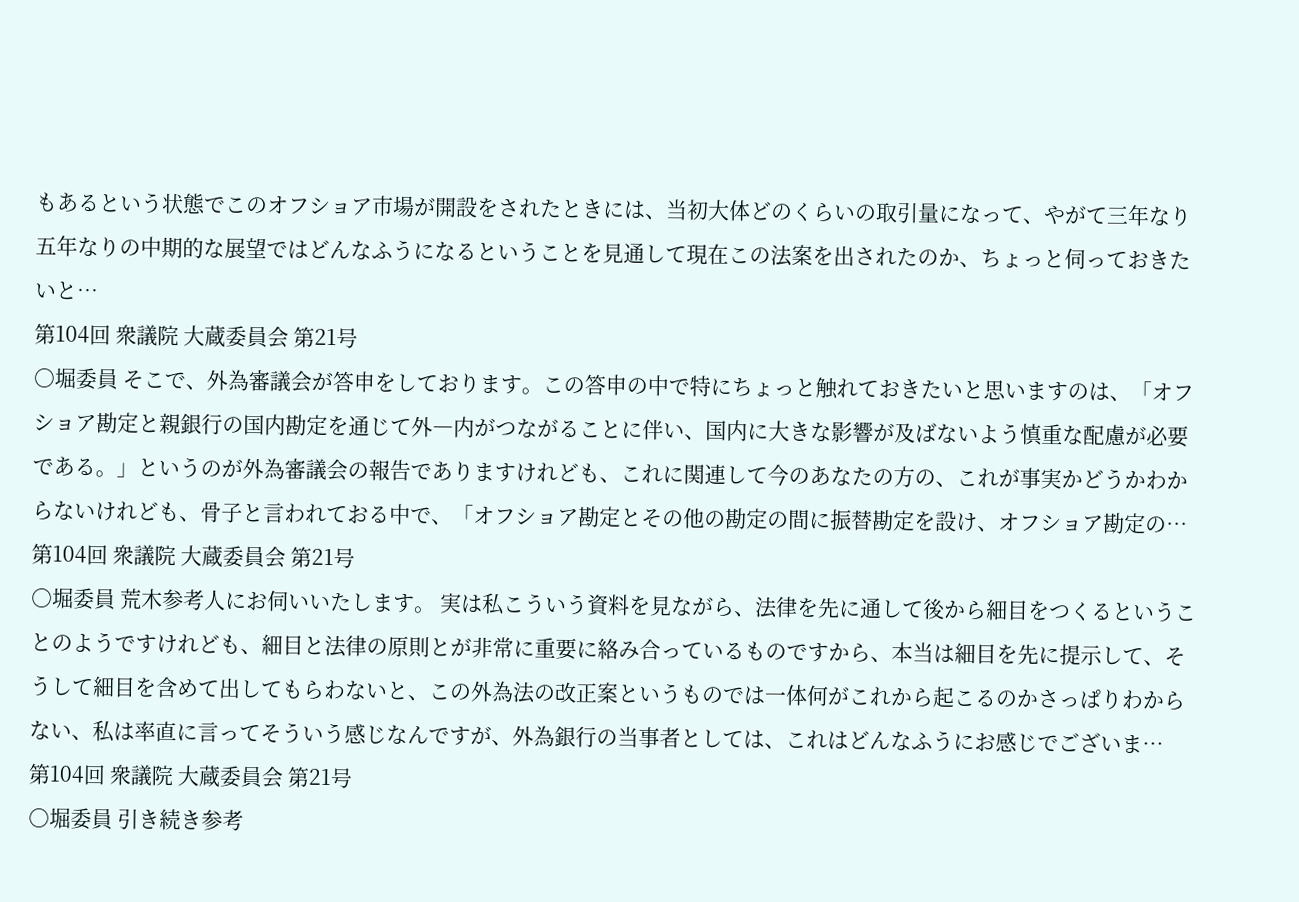もあるという状態でこのオフショア市場が開設をされたときには、当初大体どのくらいの取引量になって、やがて三年なり五年なりの中期的な展望ではどんなふうになるということを見通して現在この法案を出されたのか、ちょっと伺っておきたいと…
第104回 衆議院 大蔵委員会 第21号
○堀委員 そこで、外為審議会が答申をしております。この答申の中で特にちょっと触れておきたいと思いますのは、「オフショア勘定と親銀行の国内勘定を通じて外―内がつながることに伴い、国内に大きな影響が及ばないよう慎重な配慮が必要である。」というのが外為審議会の報告でありますけれども、これに関連して今のあなたの方の、これが事実かどうかわからないけれども、骨子と言われておる中で、「オフショア勘定とその他の勘定の間に振替勘定を設け、オフショア勘定の…
第104回 衆議院 大蔵委員会 第21号
○堀委員 荒木参考人にお伺いいたします。 実は私こういう資料を見ながら、法律を先に通して後から細目をつくるということのようですけれども、細目と法律の原則とが非常に重要に絡み合っているものですから、本当は細目を先に提示して、そうして細目を含めて出してもらわないと、この外為法の改正案というものでは一体何がこれから起こるのかさっぱりわからない、私は率直に言ってそういう感じなんですが、外為銀行の当事者としては、これはどんなふうにお感じでございま…
第104回 衆議院 大蔵委員会 第21号
○堀委員 引き続き参考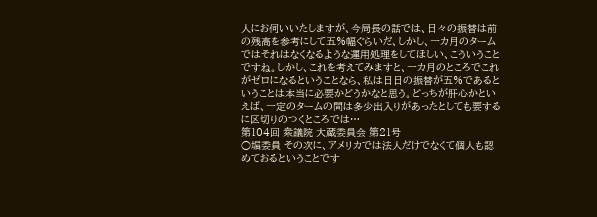人にお伺いいたしますが、今局長の話では、日々の振替は前の残高を参考にして五%幅ぐらいだ、しかし、一カ月のタームではそれはなくなるような運用処理をしてほしい、こういうことですね。しかし、これを考えてみますと、一カ月のところでこれがゼロになるということなら、私は日日の振替が五%であるということは本当に必要かどうかなと思う。どっちが肝心かといえば、一定のタームの間は多少出入りがあったとしても要するに区切りのつくところでは…
第104回 衆議院 大蔵委員会 第21号
○堀委員 その次に、アメリカでは法人だけでなくて個人も認めておるということです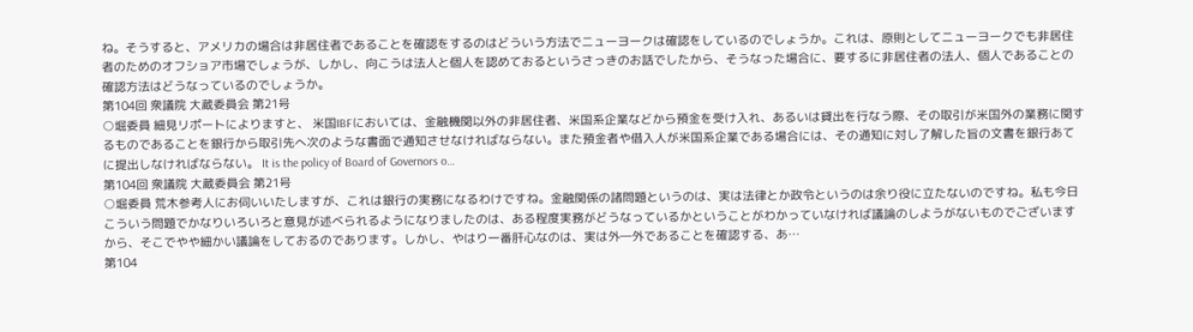ね。そうすると、アメリカの場合は非居住者であることを確認をするのはどういう方法でニューヨークは確認をしているのでしょうか。これは、原則としてニューヨークでも非居住者のためのオフショア市場でしょうが、しかし、向こうは法人と個人を認めておるというさっきのお話でしたから、そうなった場合に、要するに非居住者の法人、個人であることの確認方法はどうなっているのでしょうか。
第104回 衆議院 大蔵委員会 第21号
○堀委員 細見リポートによりますと、 米国IBFにおいては、金融機関以外の非居住者、米国系企業などから預金を受け入れ、あるいは貸出を行なう際、その取引が米国外の業務に関するものであることを銀行から取引先へ次のような書面で通知させなければならない。また預金者や借入人が米国系企業である場合には、その通知に対し了解した旨の文書を銀行あてに提出しなければならない。 It is the policy of Board of Governors o…
第104回 衆議院 大蔵委員会 第21号
○堀委員 荒木参考人にお伺いいたしますが、これは銀行の実務になるわけですね。金融関係の諸問題というのは、実は法律とか政令というのは余り役に立たないのですね。私も今日こういう問題でかなりいろいろと意見が述べられるようになりましたのは、ある程度実務がどうなっているかということがわかっていなければ議論のしようがないものでございますから、そこでやや細かい議論をしておるのであります。しかし、やはり一番肝心なのは、実は外―外であることを確認する、あ…
第104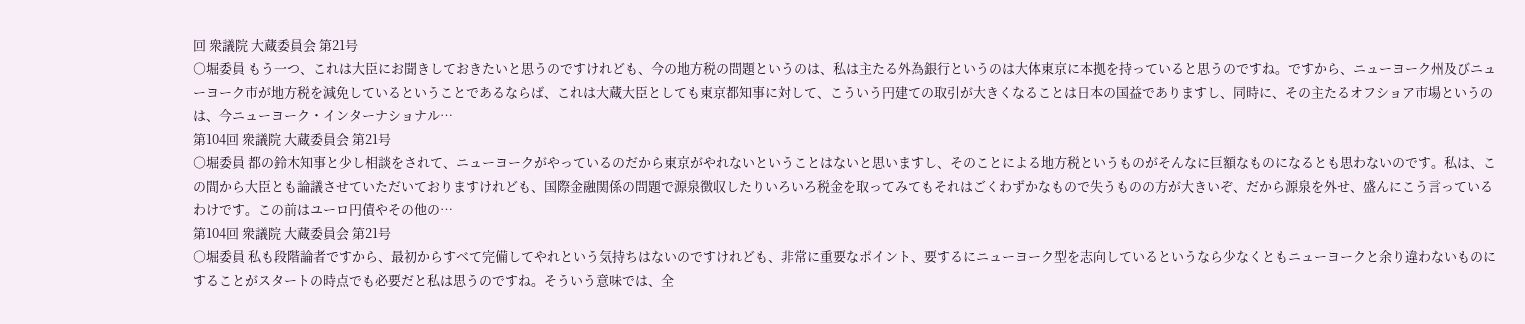回 衆議院 大蔵委員会 第21号
○堀委員 もう一つ、これは大臣にお聞きしておきたいと思うのですけれども、今の地方税の問題というのは、私は主たる外為銀行というのは大体東京に本拠を持っていると思うのですね。ですから、ニューヨーク州及びニューヨーク市が地方税を減免しているということであるならば、これは大蔵大臣としても東京都知事に対して、こういう円建ての取引が大きくなることは日本の国益でありますし、同時に、その主たるオフショア市場というのは、今ニューヨーク・インターナショナル…
第104回 衆議院 大蔵委員会 第21号
○堀委員 都の鈴木知事と少し相談をされて、ニューヨークがやっているのだから東京がやれないということはないと思いますし、そのことによる地方税というものがそんなに巨額なものになるとも思わないのです。私は、この間から大臣とも論議させていただいておりますけれども、国際金融関係の問題で源泉徴収したりいろいろ税金を取ってみてもそれはごくわずかなもので失うものの方が大きいぞ、だから源泉を外せ、盛んにこう言っているわけです。この前はユーロ円債やその他の…
第104回 衆議院 大蔵委員会 第21号
○堀委員 私も段階論者ですから、最初からすべて完備してやれという気持ちはないのですけれども、非常に重要なポイント、要するにニューヨーク型を志向しているというなら少なくともニューヨークと余り違わないものにすることがスタートの時点でも必要だと私は思うのですね。そういう意味では、全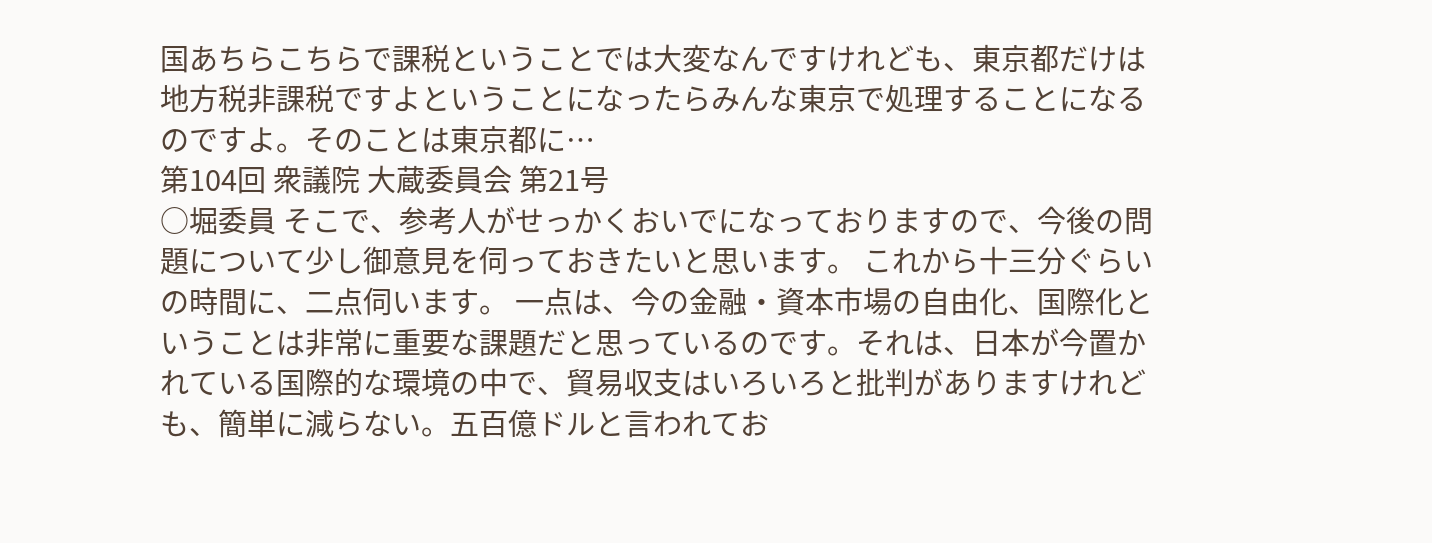国あちらこちらで課税ということでは大変なんですけれども、東京都だけは地方税非課税ですよということになったらみんな東京で処理することになるのですよ。そのことは東京都に…
第104回 衆議院 大蔵委員会 第21号
○堀委員 そこで、参考人がせっかくおいでになっておりますので、今後の問題について少し御意見を伺っておきたいと思います。 これから十三分ぐらいの時間に、二点伺います。 一点は、今の金融・資本市場の自由化、国際化ということは非常に重要な課題だと思っているのです。それは、日本が今置かれている国際的な環境の中で、貿易収支はいろいろと批判がありますけれども、簡単に減らない。五百億ドルと言われてお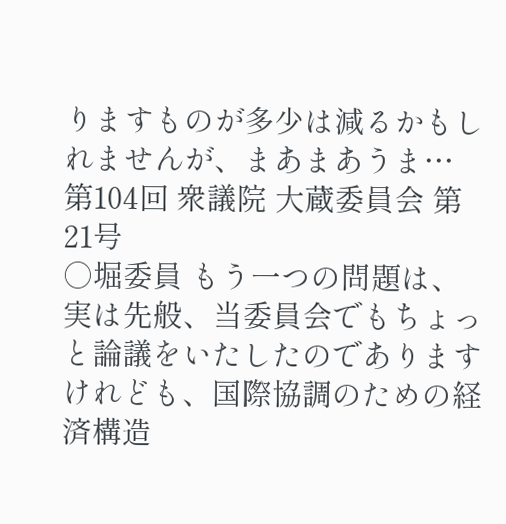りますものが多少は減るかもしれませんが、まあまあうま…
第104回 衆議院 大蔵委員会 第21号
○堀委員 もう一つの問題は、実は先般、当委員会でもちょっと論議をいたしたのでありますけれども、国際協調のための経済構造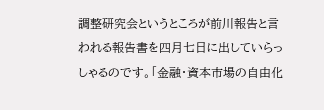調整研究会というところが前川報告と言われる報告書を四月七日に出していらっしゃるのです。「金融・資本市場の自由化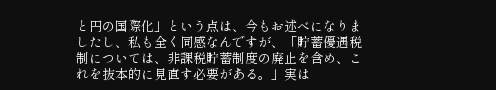と円の国際化」という点は、今もお述べになりましたし、私も全く同感なんですが、「貯蓄優遇税制については、非課税貯蓄制度の廃止を含め、これを抜本的に見直す必要がある。」実は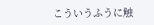こういうふうに触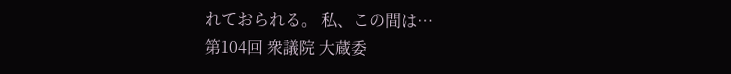れておられる。 私、この間は…
第104回 衆議院 大蔵委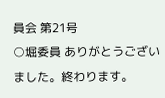員会 第21号
○堀委員 ありがとうございました。終わります。